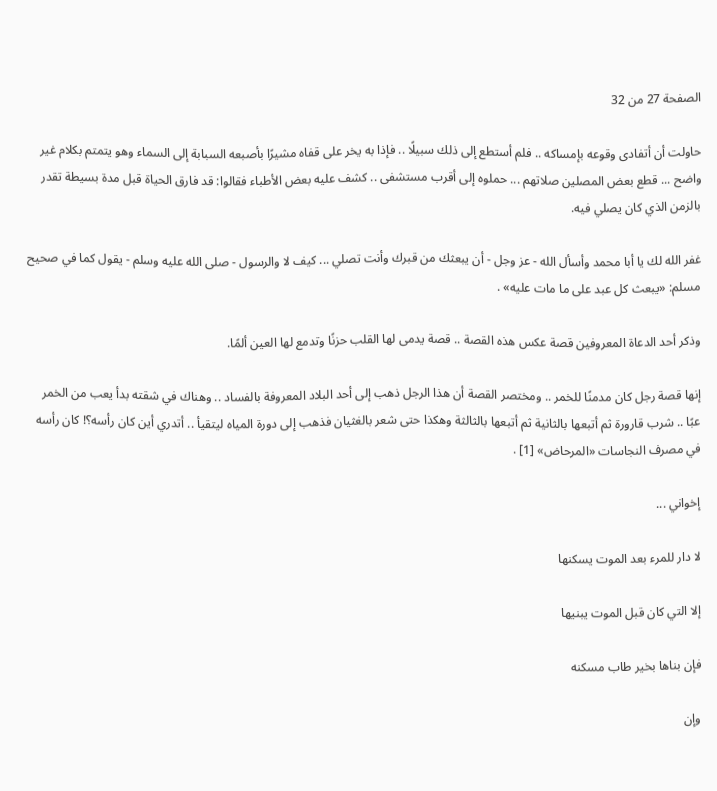الصفحة 27 من 32

حاولت أن أتفادى وقوعه بإمساكه .. فلم أستطع إلى ذلك سبيلًا .. فإذا به يخر على قفاه مشيرًا بأصبعه السبابة إلى السماء وهو يتمتم بكلام غير واضح ... قطع بعض المصلين صلاتهم ... حملوه إلى أقرب مستشفى .. كشف عليه بعض الأطباء فقالوا: قد فارق الحياة قبل مدة بسيطة تقدر بالزمن الذي كان يصلي فيه.

غفر الله لك يا أبا محمد وأسأل الله - عز وجل - أن يبعثك من قبرك وأنت تصلي ... كيف لا والرسول - صلى الله عليه وسلم - يقول كما في صحيح مسلم: «يبعث كل عبد على ما مات عليه» .

وذكر أحد الدعاة المعروفين قصة عكس هذه القصة .. قصة يدمى لها القلب حزنًا وتدمع لها العين ألمًا.

إنها قصة رجل كان مدمنًا للخمر .. ومختصر القصة أن هذا الرجل ذهب إلى أحد البلاد المعروفة بالفساد .. وهناك في شقته بدأ يعب من الخمر عبًا .. شرب قارورة ثم أتبعها بالثانية ثم أتبعها بالثالثة وهكذا حتى شعر بالغثيان فذهب إلى دورة المياه ليتقيأ .. أتدري أين كان رأسه؟! كان رأسه في مصرف النجاسات «المرحاض» [1] .

إخواني ...

لا دار للمرء بعد الموت يسكنها

إلا التي كان قبل الموت يبنيها

فإن بناها بخير طاب مسكنه

وإن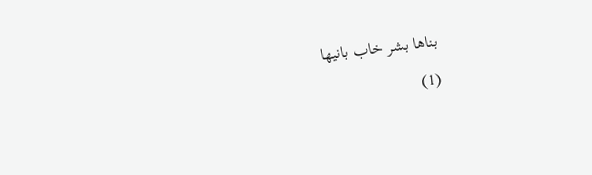بناها بشر خاب بانيها

(1)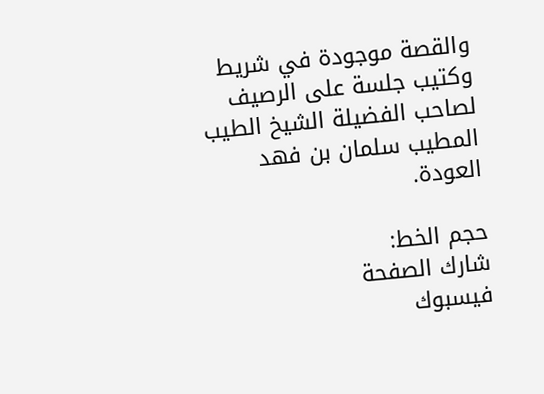والقصة موجودة في شريط وكتيب جلسة على الرصيف لصاحب الفضيلة الشيخ الطيب المطيب سلمان بن فهد العودة.

حجم الخط:
شارك الصفحة
فيسبوك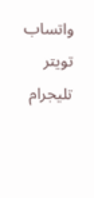واتساب تويتر تليجرام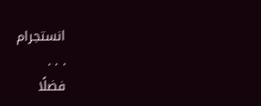انستجرام
. . .
فضلًا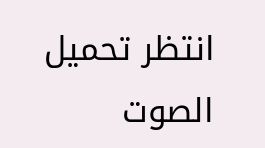انتظر تحميل الصوت